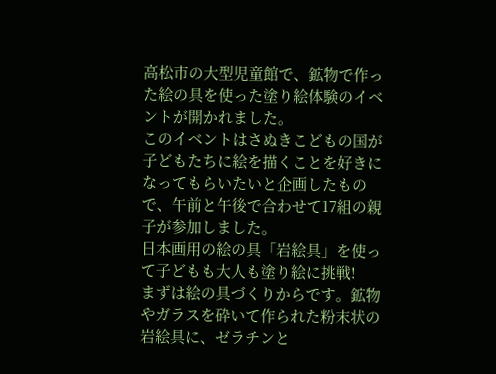高松市の大型児童館で、鉱物で作った絵の具を使った塗り絵体験のイベントが開かれました。
このイベントはさぬきこどもの国が子どもたちに絵を描くことを好きになってもらいたいと企画したもので、午前と午後で合わせて17組の親子が参加しました。
日本画用の絵の具「岩絵具」を使って子どもも大人も塗り絵に挑戦!
まずは絵の具づくりからです。鉱物やガラスを砕いて作られた粉末状の岩絵具に、ゼラチンと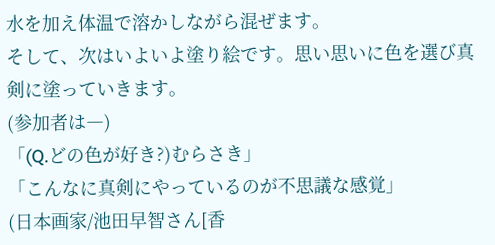水を加え体温で溶かしながら混ぜます。
そして、次はいよいよ塗り絵です。思い思いに色を選び真剣に塗っていきます。
(参加者は―)
「(Q.どの色が好き?)むらさき」
「こんなに真剣にやっているのが不思議な感覚」
(日本画家/池田早智さん[香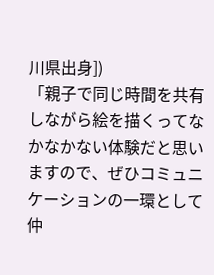川県出身])
「親子で同じ時間を共有しながら絵を描くってなかなかない体験だと思いますので、ぜひコミュニケーションの一環として仲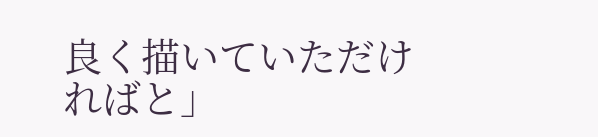良く描いていただければと」